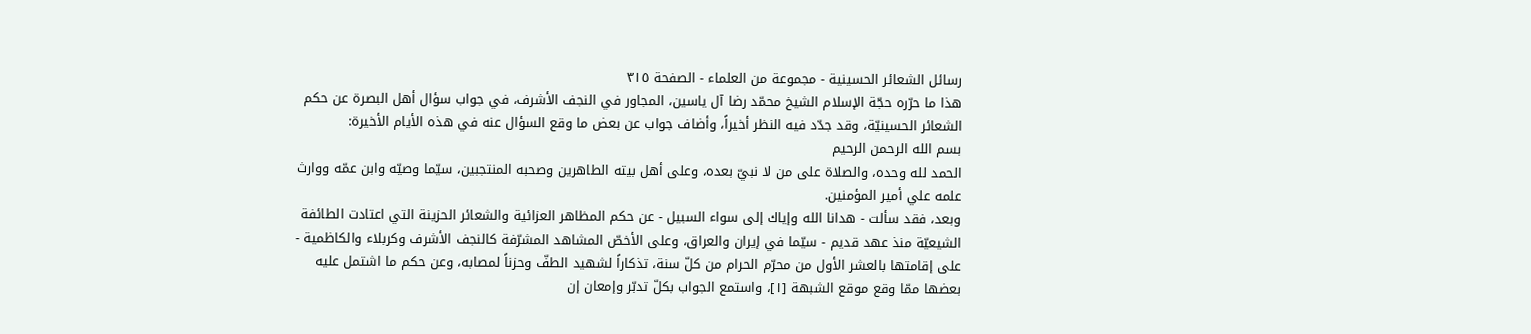رسائل الشعائر الحسينية - مجموعة من العلماء - الصفحة ٣١٥
هذا ما حرّره حجّة الإسلام الشيخ محمّد رضا آل ياسين، المجاور في النجف الأشرف، في جواب سؤال أهل البصرة عن حكم الشعائر الحسينيّة، وقد جدّد فيه النظر أخيراً، وأضاف جواب عن بعض ما وقع السؤال عنه في هذه الأيام الأخيرة:
بسم الله الرحمن الرحيم
الحمد لله وحده، والصلاة على من لا نبيّ بعده، وعلى أهل بيته الطاهرين وصحبه المنتجبين، سيّما وصيّه وابن عمّه ووارث علمه علي أمير المؤمنين.
وبعد، فقد سألت - هدانا الله وإياك إلى سواء السبيل - عن حكم المظاهر العزائية والشعائر الحزينة التي اعتادت الطائفة الشيعيّة منذ عهد قديم - سيّما في إيران والعراق، وعلى الأخصّ المشاهد المشرّفة كالنجف الأشرف وكربلاء والكاظمية - على إقامتها بالعشر الأول من محرّم الحرام من كلّ سنة، تذكاراً لشهيد الطفّ وحزناً لمصابه، وعن حكم ما اشتمل عليه بعضها ممّا وقع موقع الشبهة [١]، واستمع الجواب بكلّ تدبّر وإمعان إن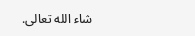شاء الله تعالى.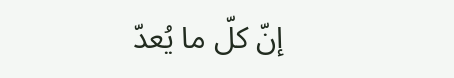إنّ كلّ ما يُعدّ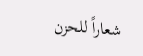شعاراً للحزن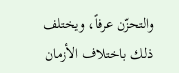والتحزّن عرفاً، ويختلف ذلك باختلاف الأزمان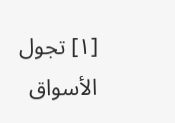[١] تجول الأسواق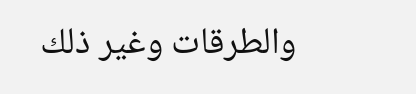والطرقات وغير ذلك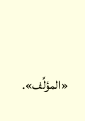«المؤلِّف».